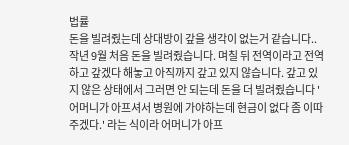법률
돈을 빌려줬는데 상대방이 갚을 생각이 없는거 같습니다..
작년 9월 처음 돈을 빌려줬습니다. 며칠 뒤 전역이라고 전역하고 갚겠다 해놓고 아직까지 갚고 있지 않습니다. 갚고 있지 않은 상태에서 그러면 안 되는데 돈을 더 빌려줬습니다 '어머니가 아프셔서 병원에 가야하는데 현금이 없다 좀 이따 주겠다.' 라는 식이라 어머니가 아프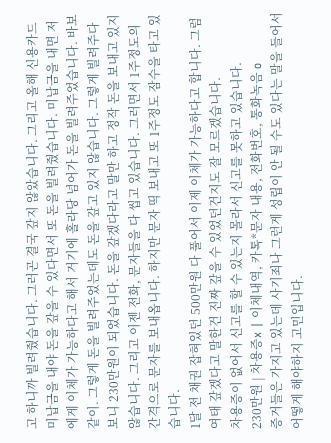고 하니까 빌려줬습니다. 그러곤 결국 갚지 않았습니다. 그리고 올해 신용카드 미납금을 내야 돈을 갚을 수 있다면서 또 돈을 빌려줬습니다. 미납금을 내면 저에게 이체가 가능하다고 해서 거기에 홀라당 넘어가 돈을 빌려주었습니다. 바보같이. 그렇게 돈을 빌려주었는데도 돈을 갚고 있지 않습니다. 그렇게 빌려주다보니 230만원이 되었습니다. 돈을 갚겠다라고 말만 하고 정작 돈을 보내고 있지 않습니다. 그리고 이젠 전화, 문자들을 다 씹고 있습니다. 그러면서 1주정도의 간격으로 문자를 보내옵니다. 하지만 문자 띡 보내고 또 1주정도 잠수을 타고 있습니다.
1달 전 채권 잡혀있던 500만원 다 풀어서 이제 이체가 가능하다고 합니다. 그럼 여태 갚겠다고 말한건 진짜 갚을 수 있었던건지도 잘 모르겠습니다.
차용증이 없어서 신고를 할 수 있는지 몰라서 신고를 못하고 있습니다.
230만원 | 차용증x | 이체내역, 카톡*문자 내용, 전화번호, 통화녹음 o
증거들은 가지고 있는데 사기죄나 그런게 성립이 안 될 수도 있다는 말을 들어서 어떻게 해야하지 고민입니다.